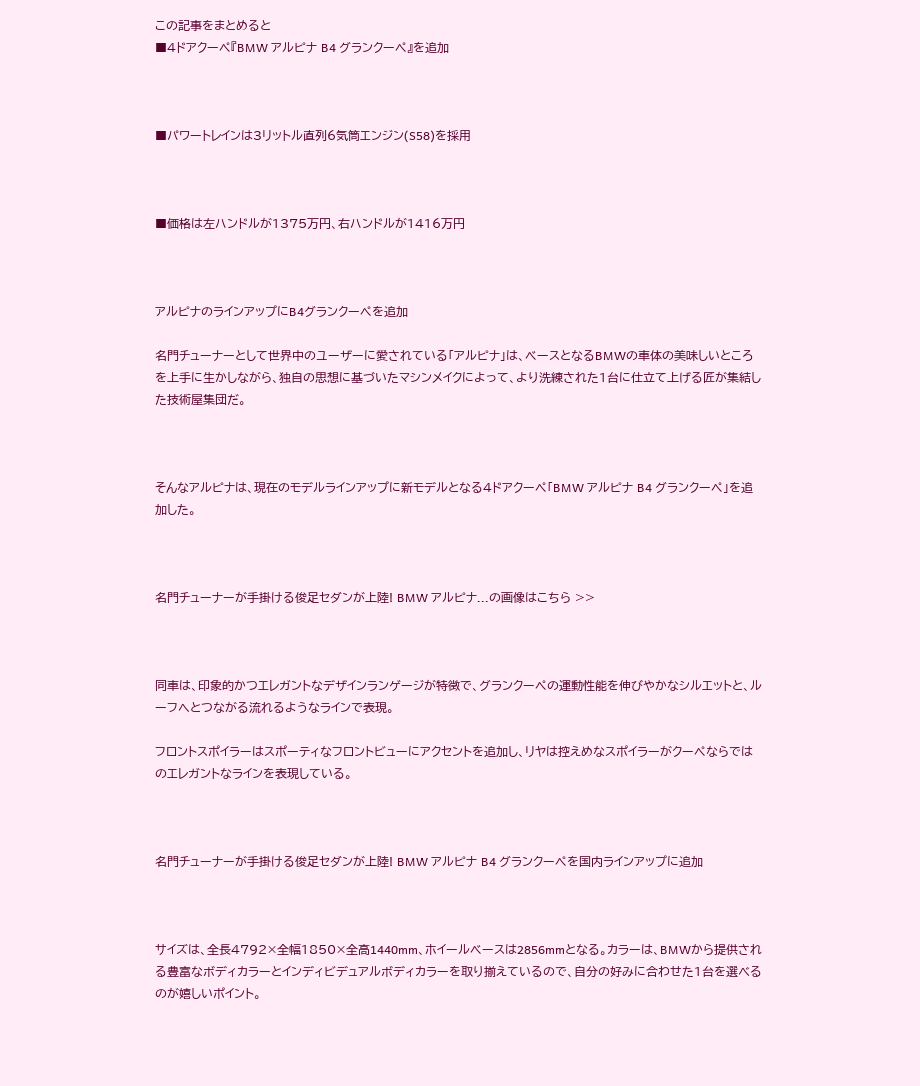この記事をまとめると
■4ドアクーペ『BMW アルピナ B4 グランクーペ』を追加



■パワートレインは3リットル直列6気筒エンジン(S58)を採用



■価格は左ハンドルが1375万円、右ハンドルが1416万円



アルピナのラインアップにB4グランクーペを追加

名門チューナーとして世界中のユーザーに愛されている「アルピナ」は、ベースとなるBMWの車体の美味しいところを上手に生かしながら、独自の思想に基づいたマシンメイクによって、より洗練された1台に仕立て上げる匠が集結した技術屋集団だ。



そんなアルピナは、現在のモデルラインアップに新モデルとなる4ドアクーペ「BMW アルピナ B4 グランクーペ」を追加した。



名門チューナーが手掛ける俊足セダンが上陸! BMW アルピナ...の画像はこちら >>



同車は、印象的かつエレガントなデザインランゲージが特徴で、グランクーペの運動性能を伸びやかなシルエットと、ルーフへとつながる流れるようなラインで表現。

フロントスポイラーはスポーティなフロントビューにアクセントを追加し、リヤは控えめなスポイラーがクーペならではのエレガントなラインを表現している。



名門チューナーが手掛ける俊足セダンが上陸! BMW アルピナ B4 グランクーペを国内ラインアップに追加



サイズは、全長4792×全幅1850×全高1440mm、ホイールベースは2856mmとなる。カラーは、BMWから提供される豊富なボディカラーとインディビデュアルボディカラーを取り揃えているので、自分の好みに合わせた1台を選べるのが嬉しいポイント。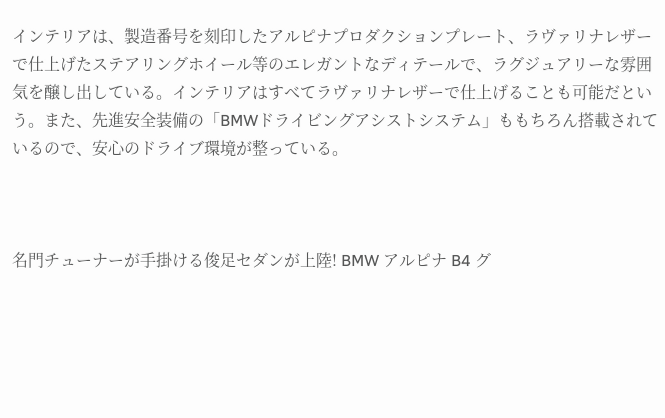インテリアは、製造番号を刻印したアルピナプロダクションプレート、ラヴァリナレザーで仕上げたステアリングホイール等のエレガントなディテールで、ラグジュアリーな雰囲気を醸し出している。インテリアはすべてラヴァリナレザーで仕上げることも可能だという。また、先進安全装備の「BMWドライビングアシストシステム」ももちろん搭載されているので、安心のドライブ環境が整っている。



名門チューナーが手掛ける俊足セダンが上陸! BMW アルピナ B4 グ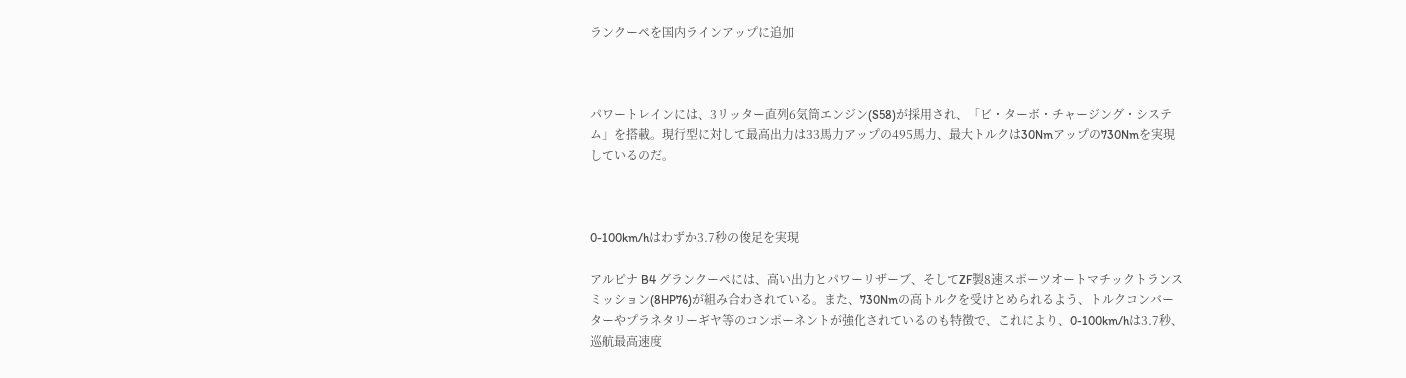ランクーペを国内ラインアップに追加



パワートレインには、3リッター直列6気筒エンジン(S58)が採用され、「ビ・ターボ・チャージング・システム」を搭載。現行型に対して最高出力は33馬力アップの495馬力、最大トルクは30Nmアップの730Nmを実現しているのだ。



0-100km/hはわずか3.7秒の俊足を実現

アルピナ B4 グランクーペには、高い出力とパワーリザーブ、そしてZF製8速スポーツオートマチックトランスミッション(8HP76)が組み合わされている。また、730Nmの高トルクを受けとめられるよう、トルクコンバーターやプラネタリーギヤ等のコンポーネントが強化されているのも特徴で、これにより、0-100km/hは3.7秒、巡航最高速度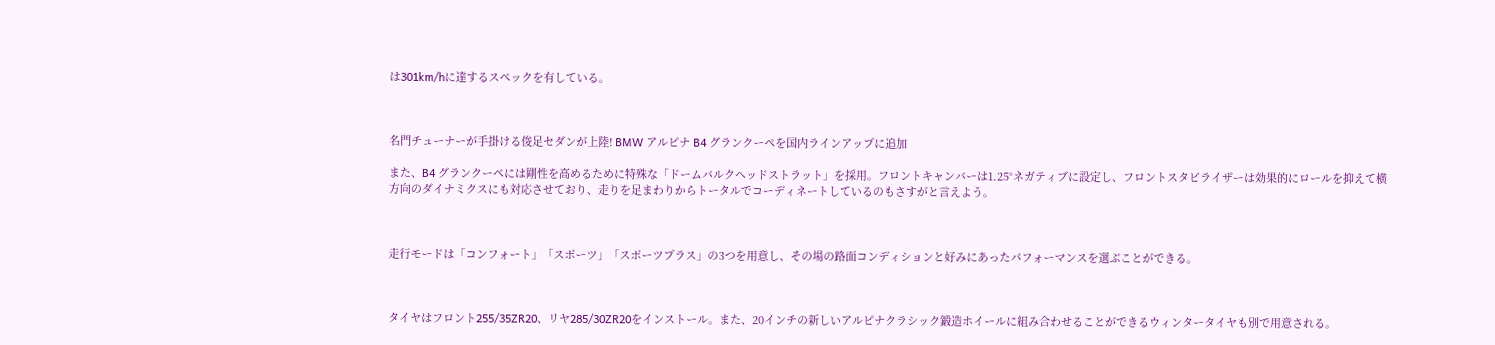は301km/hに達するスペックを有している。



名門チューナーが手掛ける俊足セダンが上陸! BMW アルピナ B4 グランクーペを国内ラインアップに追加

また、B4 グランクーペには剛性を高めるために特殊な「ドームバルクヘッドストラット」を採用。フロントキャンバーは1.25°ネガティブに設定し、フロントスタビライザーは効果的にロールを抑えて横方向のダイナミクスにも対応させており、走りを足まわりからトータルでコーディネートしているのもさすがと言えよう。



走行モードは「コンフォート」「スポーツ」「スポーツプラス」の3つを用意し、その場の路面コンディションと好みにあったパフォーマンスを選ぶことができる。



タイヤはフロント255/35ZR20、リヤ285/30ZR20をインストール。また、20インチの新しいアルピナクラシック鍛造ホイールに組み合わせることができるウィンタータイヤも別で用意される。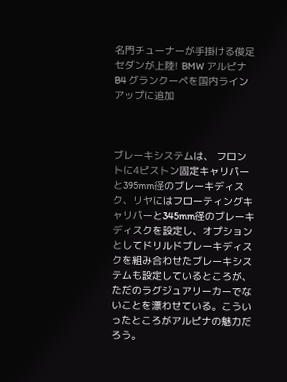名門チューナーが手掛ける俊足セダンが上陸! BMW アルピナ B4 グランクーペを国内ラインアップに追加



ブレーキシステムは、 フロントに4ピストン固定キャリパーと395mm径のブレーキディスク、リヤにはフローティングキャリパーと345mm径のブレーキディスクを設定し、オプションとしてドリルドブレーキディスクを組み合わせたブレーキシステムも設定しているところが、ただのラグジュアリーカーでないことを漂わせている。こういったところがアルピナの魅力だろう。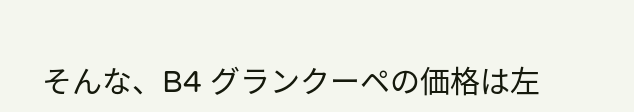そんな、B4 グランクーペの価格は左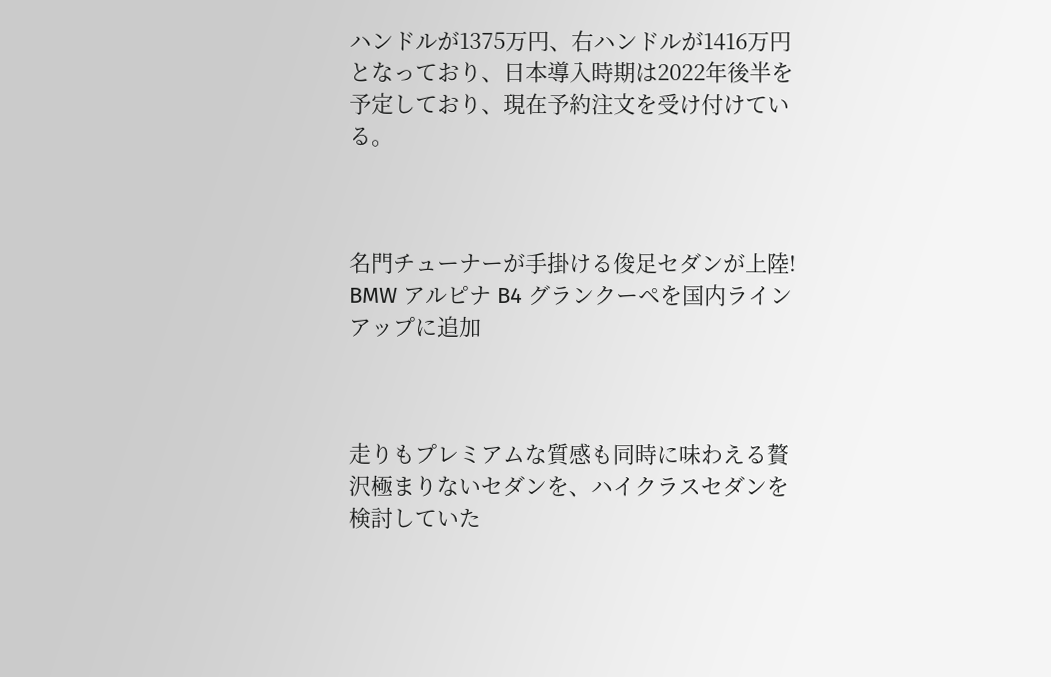ハンドルが1375万円、右ハンドルが1416万円となっており、日本導入時期は2022年後半を予定しており、現在予約注文を受け付けている。



名門チューナーが手掛ける俊足セダンが上陸! BMW アルピナ B4 グランクーペを国内ラインアップに追加



走りもプレミアムな質感も同時に味わえる贅沢極まりないセダンを、ハイクラスセダンを検討していた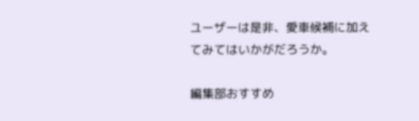ユーザーは是非、愛車候補に加えてみてはいかがだろうか。

編集部おすすめ